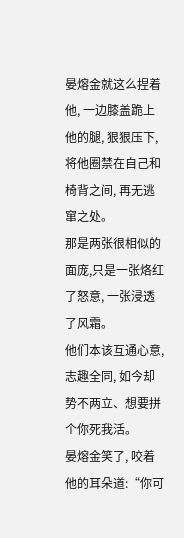晏熔金就这么捏着他, 一边膝盖跪上他的腿, 狠狠压下, 将他圈禁在自己和椅背之间, 再无逃窜之处。
那是两张很相似的面庞,只是一张烙红了怒意, 一张浸透了风霜。
他们本该互通心意, 志趣全同, 如今却势不两立、想要拼个你死我活。
晏熔金笑了, 咬着他的耳朵道:“你可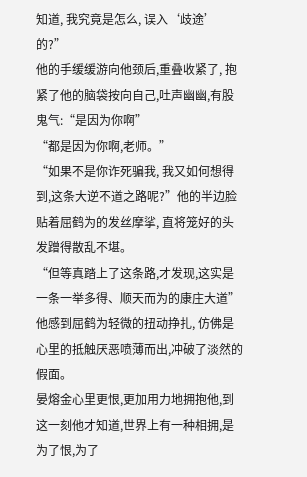知道, 我究竟是怎么, 误入‘歧途’的?”
他的手缓缓游向他颈后,重叠收紧了, 抱紧了他的脑袋按向自己,吐声幽幽,有股鬼气:“是因为你啊”
“都是因为你啊,老师。”
“如果不是你诈死骗我, 我又如何想得到,这条大逆不道之路呢?”他的半边脸贴着屈鹤为的发丝摩挲, 直将笼好的头发蹭得散乱不堪。
“但等真踏上了这条路,才发现,这实是一条一举多得、顺天而为的康庄大道”
他感到屈鹤为轻微的扭动挣扎, 仿佛是心里的抵触厌恶喷薄而出,冲破了淡然的假面。
晏熔金心里更恨,更加用力地拥抱他,到这一刻他才知道,世界上有一种相拥,是为了恨,为了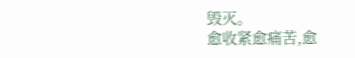毁灭。
愈收紧愈痛苦,愈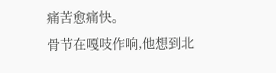痛苦愈痛快。
骨节在嘎吱作响,他想到北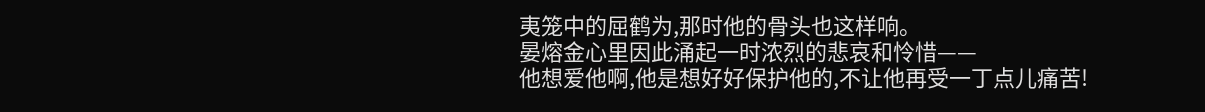夷笼中的屈鹤为,那时他的骨头也这样响。
晏熔金心里因此涌起一时浓烈的悲哀和怜惜——
他想爱他啊,他是想好好保护他的,不让他再受一丁点儿痛苦!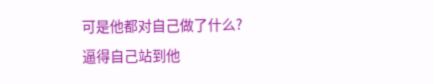可是他都对自己做了什么?
逼得自己站到他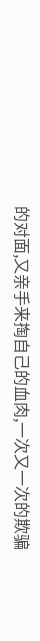的对面,又亲手来掏自己的血肉,一次又一次的欺骗